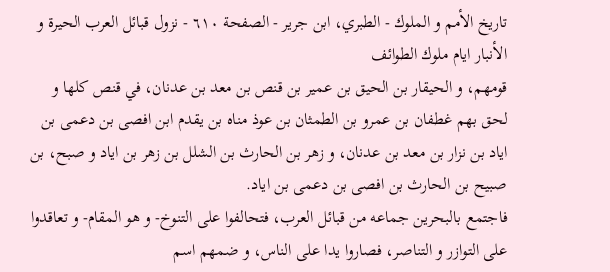تاريخ الأمم و الملوك - الطبري، ابن جرير - الصفحة ٦١٠ - نزول قبائل العرب الحيرة و الأنبار ايام ملوك الطوائف
قومهم، و الحيقار بن الحيق بن عمير بن قنص بن معد بن عدنان، في قنص كلها و لحق بهم غطفان بن عمرو بن الطمثان بن عوذ مناه بن يقدم ابن افصى بن دعمى بن اياد بن نزار بن معد بن عدنان، و زهر بن الحارث بن الشلل بن زهر بن اياد و صبح، بن صبيح بن الحارث بن افصى بن دعمى بن اياد.
فاجتمع بالبحرين جماعه من قبائل العرب، فتحالفوا على التنوخ- و هو المقام- و تعاقدوا على التوازر و التناصر، فصاروا يدا على الناس، و ضمهم اسم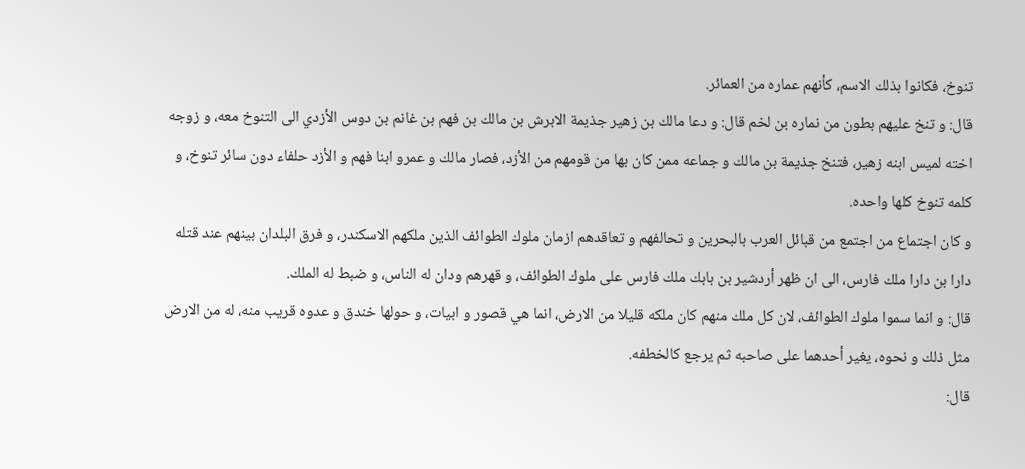تنوخ، فكانوا بذلك الاسم، كأنهم عماره من العمائر.
قال: و تنخ عليهم بطون من نماره بن لخم قال: و دعا مالك بن زهير جذيمة الابرش بن مالك بن فهم بن غانم بن دوس الأزدي الى التنوخ معه، و زوجه اخته لميس ابنه زهير، فتنخ جذيمة بن مالك و جماعه ممن كان بها من قومهم من الأزد، فصار مالك و عمرو ابنا فهم و الأزد حلفاء دون سائر تنوخ، و كلمه تنوخ كلها واحده.
و كان اجتماع من اجتمع من قبائل العرب بالبحرين و تحالفهم و تعاقدهم ازمان ملوك الطوائف الذين ملكهم الاسكندر، و فرق البلدان بينهم عند قتله دارا بن دارا ملك فارس، الى ان ظهر أردشير بن بابك ملك فارس على ملوك الطوائف، و قهرهم ودان له الناس، و ضبط له الملك.
قال: و انما سموا ملوك الطوائف، لان كل ملك منهم كان ملكه قليلا من الارض، انما هي قصور و ابيات، و حولها خندق و عدوه قريب منه، له من الارض مثل ذلك و نحوه، يغير أحدهما على صاحبه ثم يرجع كالخطفه.
قال: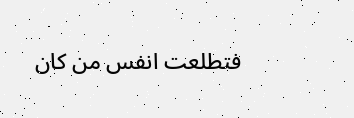فتطلعت انفس من كان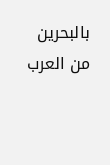بالبحرين من العرب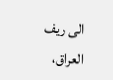الى ريف العراق،